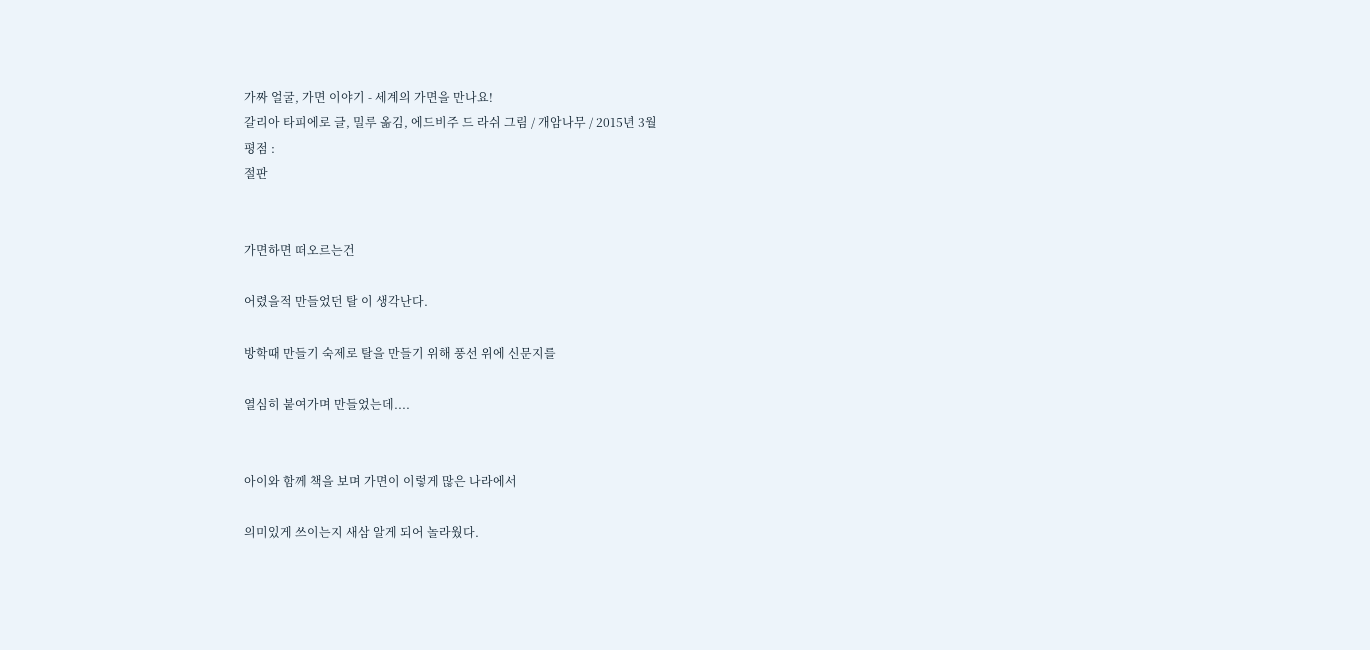가짜 얼굴, 가면 이야기 - 세계의 가면을 만나요!
갈리아 타피에로 글, 밀루 옮김, 에드비주 드 라쉬 그림 / 개암나무 / 2015년 3월
평점 :
절판


가면하면 떠오르는건

어렸을적 만들었던 탈 이 생각난다.

방학때 만들기 숙제로 탈을 만들기 위해 풍선 위에 신문지를

열심히 붙여가며 만들었는데....


아이와 함께 책을 보며 가면이 이렇게 많은 나라에서

의미있게 쓰이는지 새삼 알게 되어 놀라웠다.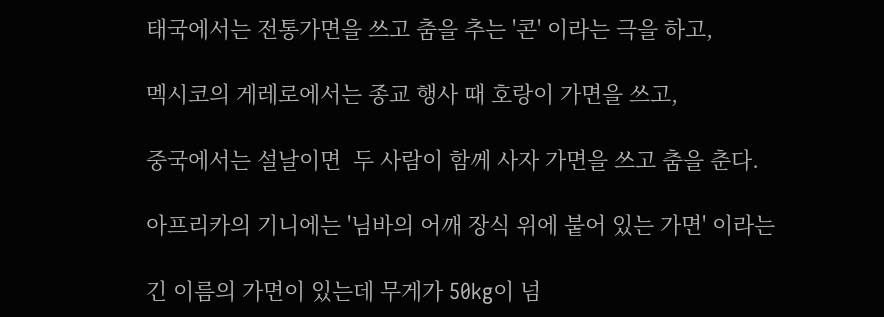태국에서는 전통가면을 쓰고 춤을 추는 '콘' 이라는 극을 하고,

멕시코의 게레로에서는 종교 행사 때 호랑이 가면을 쓰고,

중국에서는 설날이면  두 사람이 함께 사자 가면을 쓰고 춤을 춘다.

아프리카의 기니에는 '님바의 어깨 장식 위에 붙어 있는 가면' 이라는

긴 이름의 가면이 있는데 무게가 50kg이 넘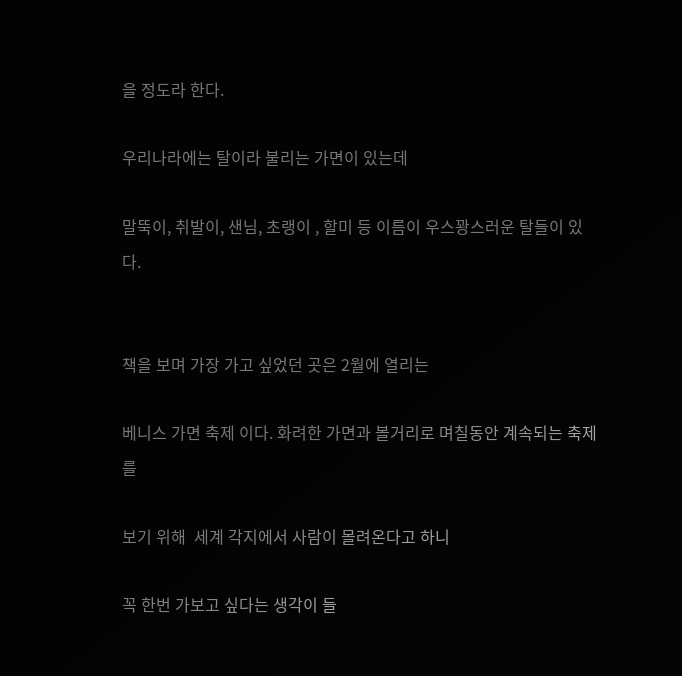을 정도라 한다.

우리나라에는 탈이라 불리는 가면이 있는데

말뚝이, 취발이, 샌님, 초랭이 , 할미 등 이름이 우스꽝스러운 탈들이 있다.


책을 보며 가장 가고 싶었던 곳은 2월에 열리는

베니스 가면 축제 이다. 화려한 가면과 볼거리로 며칠동안 계속되는 축제를

보기 위해  세계 각지에서 사람이 몰려온다고 하니

꼭 한번 가보고 싶다는 생각이 들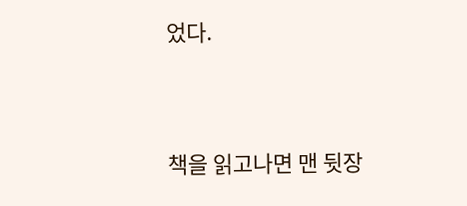었다.


책을 읽고나면 맨 뒷장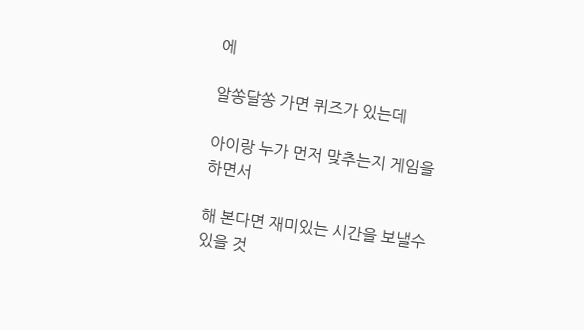에

알쏭달쏭 가면 퀴즈가 있는데

아이랑 누가 먼저 맞추는지 게임을 하면서

해 본다면 재미있는 시간을 보낼수 있을 것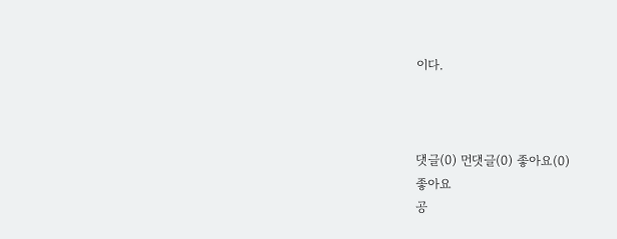이다.



댓글(0) 먼댓글(0) 좋아요(0)
좋아요
공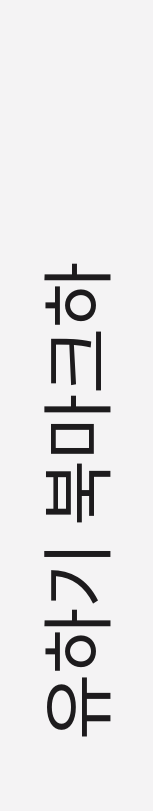유하기 북마크하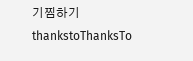기찜하기 thankstoThanksTo